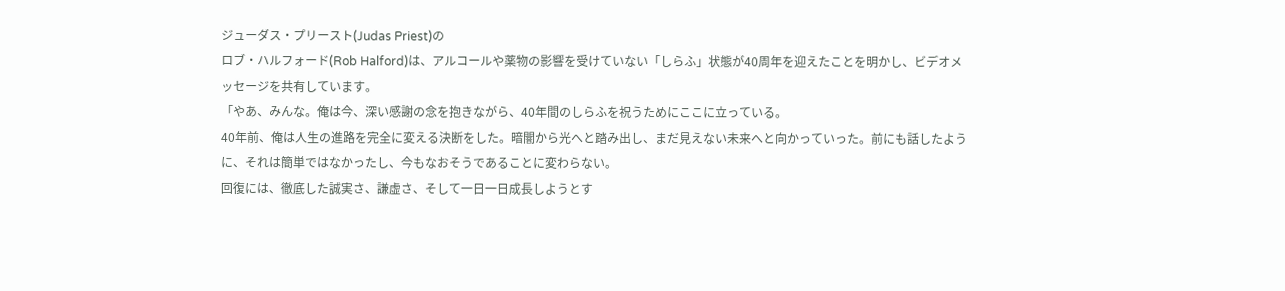ジューダス・プリースト(Judas Priest)の
ロブ・ハルフォード(Rob Halford)は、アルコールや薬物の影響を受けていない「しらふ」状態が40周年を迎えたことを明かし、ビデオメッセージを共有しています。
「やあ、みんな。俺は今、深い感謝の念を抱きながら、40年間のしらふを祝うためにここに立っている。
40年前、俺は人生の進路を完全に変える決断をした。暗闇から光へと踏み出し、まだ見えない未来へと向かっていった。前にも話したように、それは簡単ではなかったし、今もなおそうであることに変わらない。
回復には、徹底した誠実さ、謙虚さ、そして一日一日成長しようとす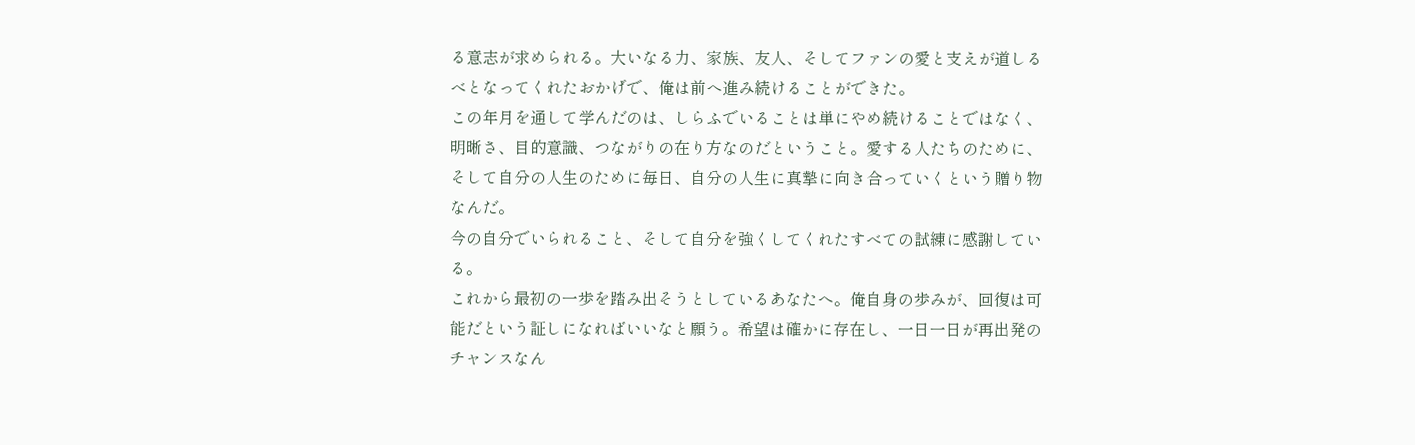る意志が求められる。大いなる力、家族、友人、そしてファンの愛と支えが道しるべとなってくれたおかげで、俺は前へ進み続けることができた。
この年月を通して学んだのは、しらふでいることは単にやめ続けることではなく、明晰さ、目的意識、つながりの在り方なのだということ。愛する人たちのために、そして自分の人生のために毎日、自分の人生に真摯に向き合っていくという贈り物なんだ。
今の自分でいられること、そして自分を強くしてくれたすべての試練に感謝している。
これから最初の一歩を踏み出そうとしているあなたへ。俺自身の歩みが、回復は可能だという証しになればいいなと願う。希望は確かに存在し、一日一日が再出発のチャンスなん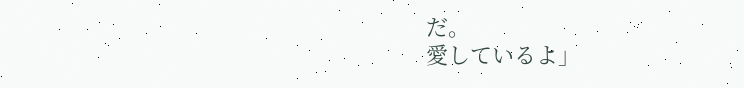だ。
愛しているよ」